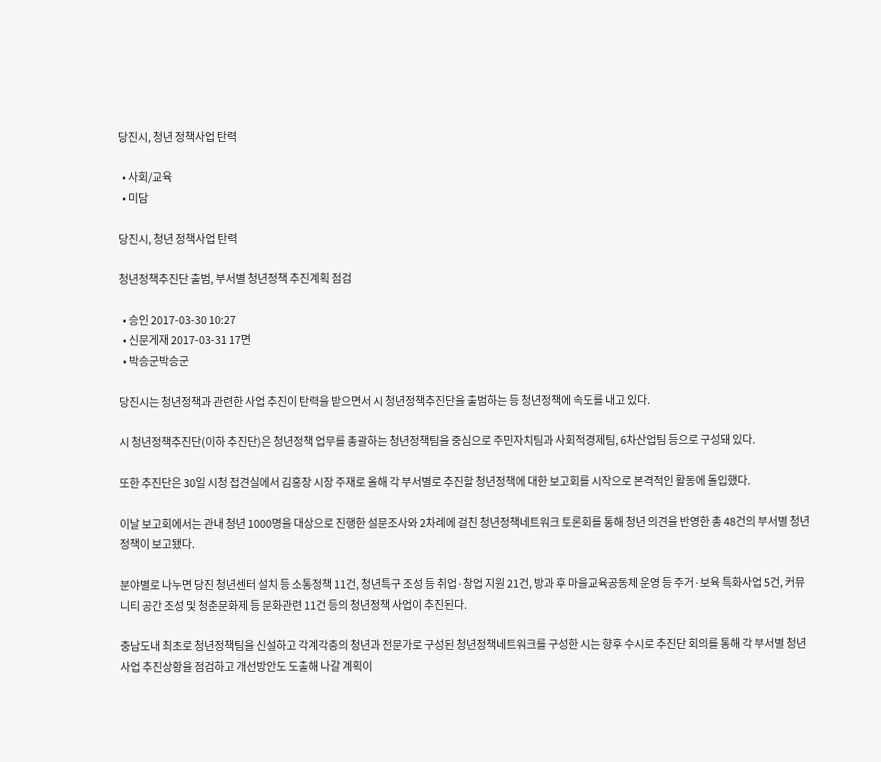당진시, 청년 정책사업 탄력

  • 사회/교육
  • 미담

당진시, 청년 정책사업 탄력

청년정책추진단 출범, 부서별 청년정책 추진계획 점검

  • 승인 2017-03-30 10:27
  • 신문게재 2017-03-31 17면
  • 박승군박승군

당진시는 청년정책과 관련한 사업 추진이 탄력을 받으면서 시 청년정책추진단을 출범하는 등 청년정책에 속도를 내고 있다.

시 청년정책추진단(이하 추진단)은 청년정책 업무를 총괄하는 청년정책팀을 중심으로 주민자치팀과 사회적경제팀, 6차산업팀 등으로 구성돼 있다.

또한 추진단은 30일 시청 접견실에서 김홍장 시장 주재로 올해 각 부서별로 추진할 청년정책에 대한 보고회를 시작으로 본격적인 활동에 돌입했다.

이날 보고회에서는 관내 청년 1000명을 대상으로 진행한 설문조사와 2차례에 걸친 청년정책네트워크 토론회를 통해 청년 의견을 반영한 총 48건의 부서별 청년정책이 보고됐다.

분야별로 나누면 당진 청년센터 설치 등 소통정책 11건, 청년특구 조성 등 취업·창업 지원 21건, 방과 후 마을교육공동체 운영 등 주거·보육 특화사업 5건, 커뮤니티 공간 조성 및 청춘문화제 등 문화관련 11건 등의 청년정책 사업이 추진된다.

충남도내 최초로 청년정책팀을 신설하고 각계각층의 청년과 전문가로 구성된 청년정책네트워크를 구성한 시는 향후 수시로 추진단 회의를 통해 각 부서별 청년사업 추진상황을 점검하고 개선방안도 도출해 나갈 계획이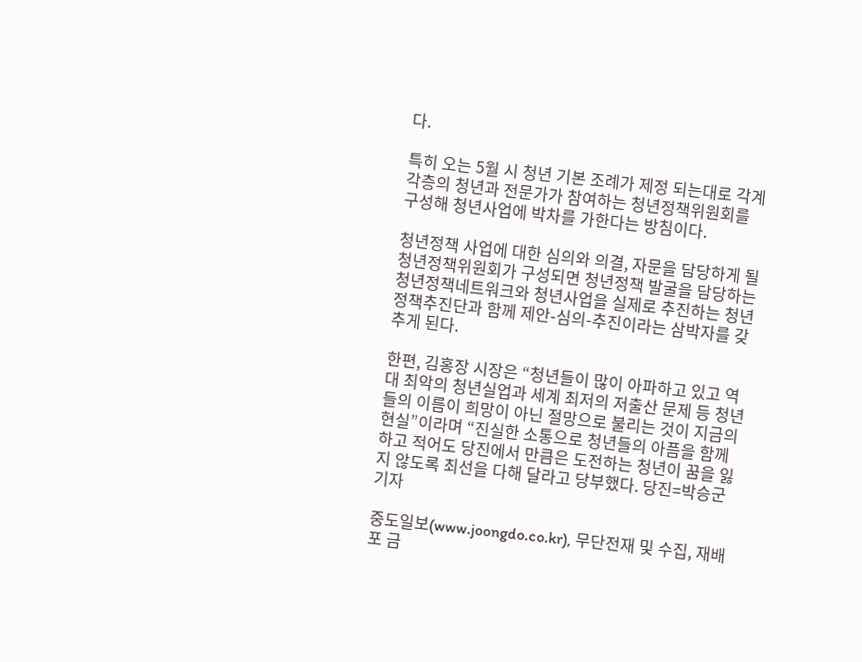다.

특히 오는 5월 시 청년 기본 조례가 제정 되는대로 각계각층의 청년과 전문가가 참여하는 청년정책위원회를 구성해 청년사업에 박차를 가한다는 방침이다.

청년정책 사업에 대한 심의와 의결, 자문을 담당하게 될 청년정책위원회가 구성되면 청년정책 발굴을 담당하는 청년정책네트워크와 청년사업을 실제로 추진하는 청년정책추진단과 함께 제안-심의-추진이라는 삼박자를 갖추게 된다.

한편, 김홍장 시장은 “청년들이 많이 아파하고 있고 역대 최악의 청년실업과 세계 최저의 저출산 문제 등 청년들의 이름이 희망이 아닌 절망으로 불리는 것이 지금의 현실”이라며 “진실한 소통으로 청년들의 아픔을 함께 하고 적어도 당진에서 만큼은 도전하는 청년이 꿈을 잃지 않도록 최선을 다해 달라고 당부했다. 당진=박승군 기자

중도일보(www.joongdo.co.kr), 무단전재 및 수집, 재배포 금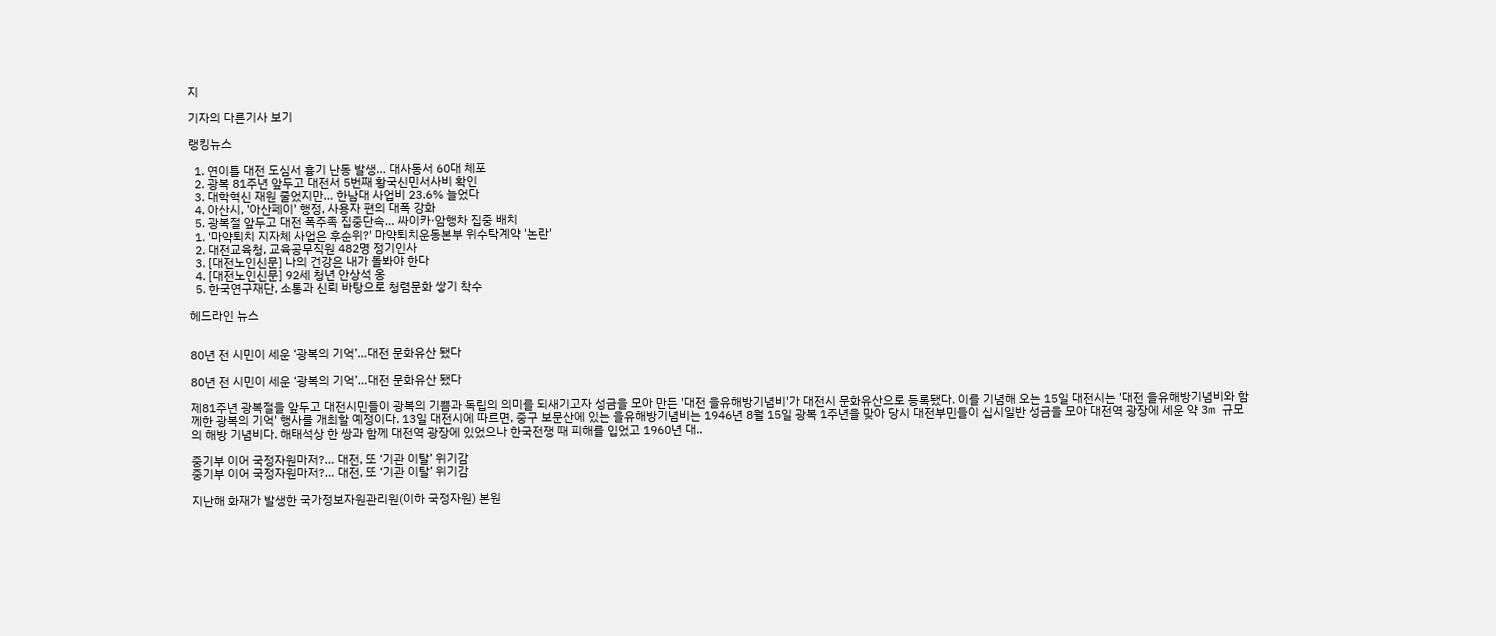지

기자의 다른기사 보기

랭킹뉴스

  1. 연이틀 대전 도심서 흉기 난동 발생… 대사동서 60대 체포
  2. 광복 81주년 앞두고 대전서 5번째 황국신민서사비 확인
  3. 대학혁신 재원 줄었지만… 한남대 사업비 23.6% 늘었다
  4. 아산시, '아산페이' 행정, 사용자 편의 대폭 강화
  5. 광복절 앞두고 대전 폭주족 집중단속… 싸이카·암행차 집중 배치
  1. '마약퇴치 지자체 사업은 후순위?' 마약퇴치운동본부 위수탁계약 '논란'
  2. 대전교육청, 교육공무직원 482명 정기인사
  3. [대전노인신문] 나의 건강은 내가 돌봐야 한다
  4. [대전노인신문] 92세 청년 안상석 옹
  5. 한국연구재단, 소통과 신뢰 바탕으로 청렴문화 쌓기 착수

헤드라인 뉴스


80년 전 시민이 세운 ‘광복의 기억’…대전 문화유산 됐다

80년 전 시민이 세운 ‘광복의 기억’…대전 문화유산 됐다

제81주년 광복절을 앞두고 대전시민들이 광복의 기쁨과 독립의 의미를 되새기고자 성금을 모아 만든 '대전 을유해방기념비'가 대전시 문화유산으로 등록됐다. 이를 기념해 오는 15일 대전시는 '대전 을유해방기념비와 함께한 광복의 기억' 행사를 개최할 예정이다. 13일 대전시에 따르면, 중구 보문산에 있는 을유해방기념비는 1946년 8월 15일 광복 1주년을 맞아 당시 대전부민들이 십시일반 성금을 모아 대전역 광장에 세운 약 3m 규모의 해방 기념비다. 해태석상 한 쌍과 함께 대전역 광장에 있었으나 한국전쟁 때 피해를 입었고 1960년 대..

중기부 이어 국정자원마저?… 대전, 또 ‘기관 이탈’ 위기감
중기부 이어 국정자원마저?… 대전, 또 ‘기관 이탈’ 위기감

지난해 화재가 발생한 국가정보자원관리원(이하 국정자원) 본원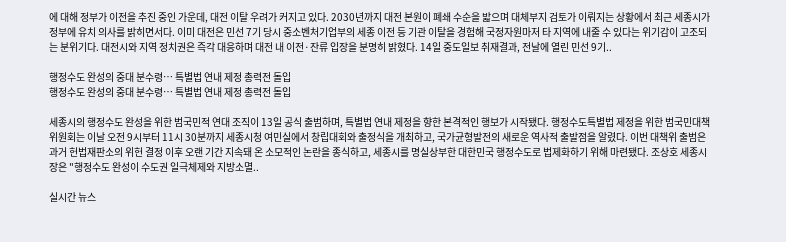에 대해 정부가 이전을 추진 중인 가운데, 대전 이탈 우려가 커지고 있다. 2030년까지 대전 본원이 폐쇄 수순을 밟으며 대체부지 검토가 이뤄지는 상황에서 최근 세종시가 정부에 유치 의사를 밝히면서다. 이미 대전은 민선 7기 당시 중소벤처기업부의 세종 이전 등 기관 이탈을 경험해 국정자원마저 타 지역에 내줄 수 있다는 위기감이 고조되는 분위기다. 대전시와 지역 정치권은 즉각 대응하며 대전 내 이전·잔류 입장을 분명히 밝혔다. 14일 중도일보 취재결과, 전날에 열린 민선 9기..

행정수도 완성의 중대 분수령… 특별법 연내 제정 총력전 돌입
행정수도 완성의 중대 분수령… 특별법 연내 제정 총력전 돌입

세종시의 행정수도 완성을 위한 범국민적 연대 조직이 13일 공식 출범하며, 특별법 연내 제정을 향한 본격적인 행보가 시작됐다. 행정수도특별법 제정을 위한 범국민대책위원회는 이날 오전 9시부터 11시 30분까지 세종시청 여민실에서 창립대회와 출정식을 개최하고, 국가균형발전의 새로운 역사적 출발점을 알렸다. 이번 대책위 출범은 과거 헌법재판소의 위헌 결정 이후 오랜 기간 지속돼 온 소모적인 논란을 종식하고, 세종시를 명실상부한 대한민국 행정수도로 법제화하기 위해 마련됐다. 조상호 세종시장은 "행정수도 완성이 수도권 일극체제와 지방소멸..

실시간 뉴스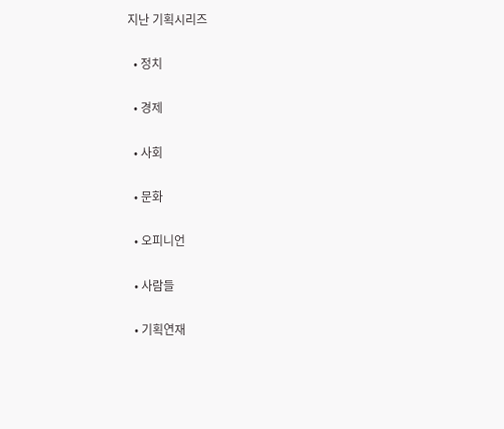지난 기획시리즈

  • 정치

  • 경제

  • 사회

  • 문화

  • 오피니언

  • 사람들

  • 기획연재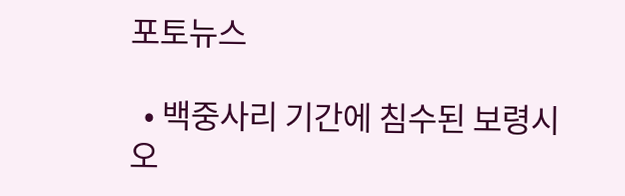포토뉴스

  • 백중사리 기간에 침수된 보령시 오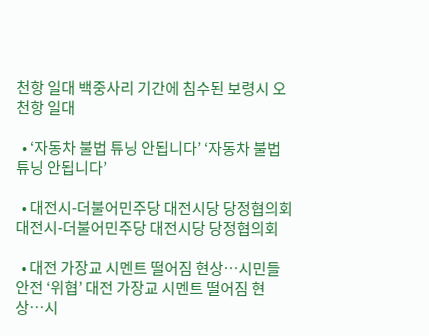천항 일대 백중사리 기간에 침수된 보령시 오천항 일대

  • ‘자동차 불법 튜닝 안됩니다’ ‘자동차 불법 튜닝 안됩니다’

  • 대전시-더불어민주당 대전시당 당정협의회 대전시-더불어민주당 대전시당 당정협의회

  • 대전 가장교 시멘트 떨어짐 현상…시민들 안전 ‘위협’ 대전 가장교 시멘트 떨어짐 현상…시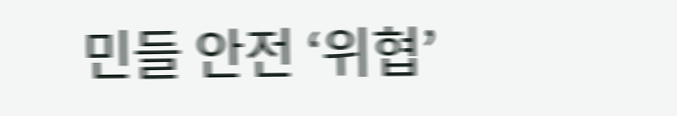민들 안전 ‘위협’